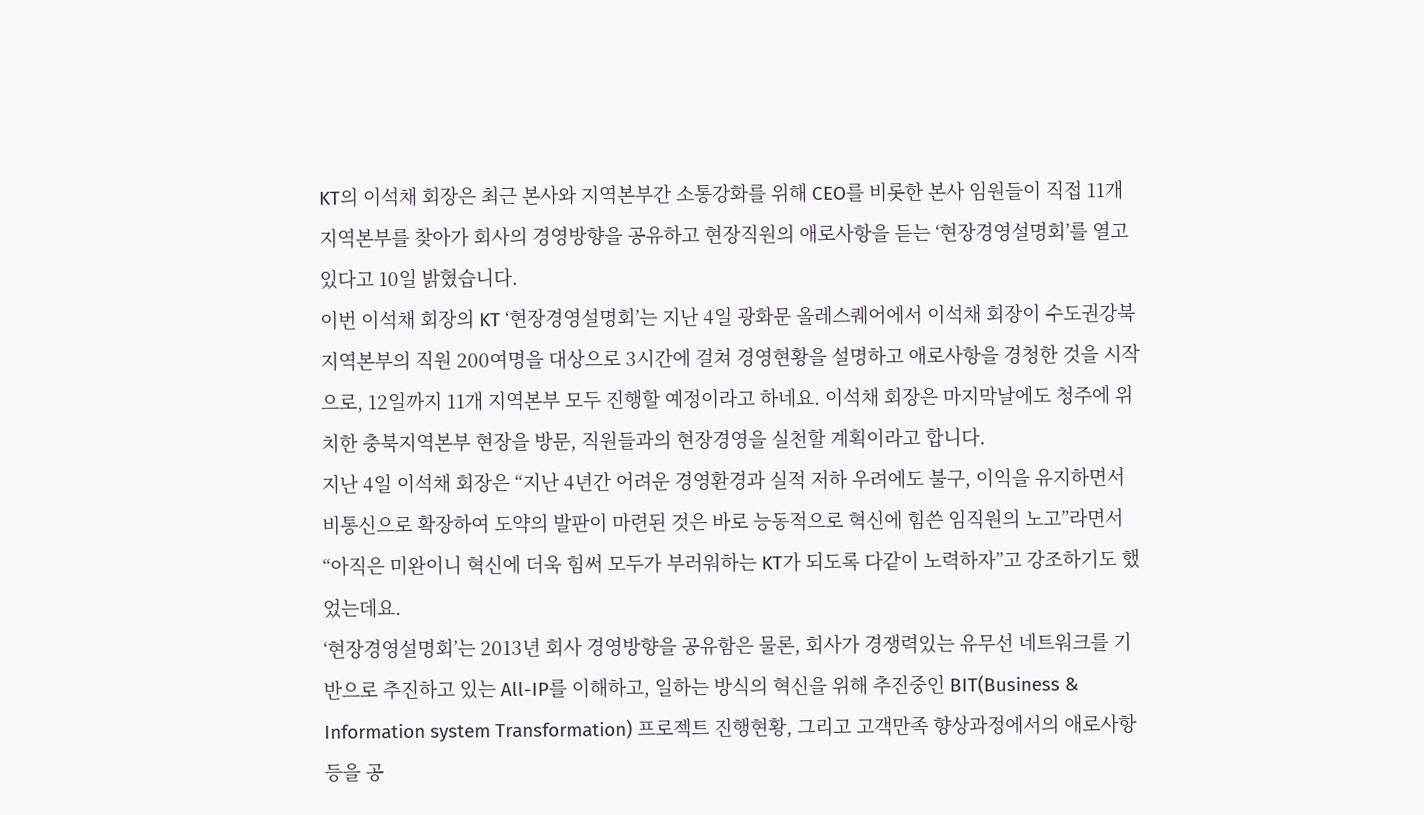KT의 이석채 회장은 최근 본사와 지역본부간 소통강화를 위해 CEO를 비롯한 본사 임원들이 직접 11개 지역본부를 찾아가 회사의 경영방향을 공유하고 현장직원의 애로사항을 듣는 ‘현장경영설명회’를 열고 있다고 10일 밝혔습니다.
이번 이석채 회장의 KT ‘현장경영설명회’는 지난 4일 광화문 올레스퀘어에서 이석채 회장이 수도권강북지역본부의 직원 200여명을 대상으로 3시간에 걸쳐 경영현황을 설명하고 애로사항을 경청한 것을 시작으로, 12일까지 11개 지역본부 모두 진행할 예정이라고 하네요. 이석채 회장은 마지막날에도 청주에 위치한 충북지역본부 현장을 방문, 직원들과의 현장경영을 실천할 계획이라고 합니다.
지난 4일 이석채 회장은 “지난 4년간 어려운 경영환경과 실적 저하 우려에도 불구, 이익을 유지하면서 비통신으로 확장하여 도약의 발판이 마련된 것은 바로 능동적으로 혁신에 힘쓴 임직원의 노고”라면서 “아직은 미완이니 혁신에 더욱 힘써 모두가 부러워하는 KT가 되도록 다같이 노력하자”고 강조하기도 했었는데요.
‘현장경영설명회’는 2013년 회사 경영방향을 공유함은 물론, 회사가 경쟁력있는 유무선 네트워크를 기반으로 추진하고 있는 All-IP를 이해하고, 일하는 방식의 혁신을 위해 추진중인 BIT(Business & Information system Transformation) 프로젝트 진행현황, 그리고 고객만족 향상과정에서의 애로사항 등을 공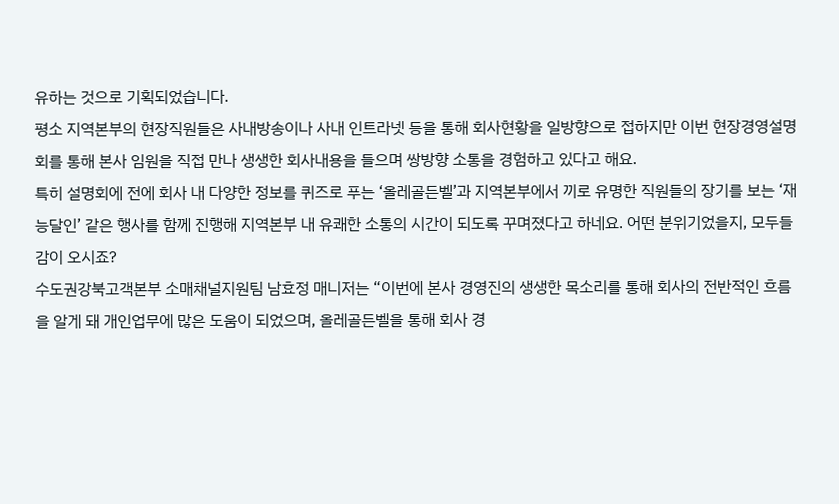유하는 것으로 기획되었습니다.
평소 지역본부의 현장직원들은 사내방송이나 사내 인트라넷 등을 통해 회사현황을 일방향으로 접하지만 이번 현장경영설명회를 통해 본사 임원을 직접 만나 생생한 회사내용을 들으며 쌍방향 소통을 경험하고 있다고 해요.
특히 설명회에 전에 회사 내 다양한 정보를 퀴즈로 푸는 ‘올레골든벨’과 지역본부에서 끼로 유명한 직원들의 장기를 보는 ‘재능달인’ 같은 행사를 함께 진행해 지역본부 내 유쾌한 소통의 시간이 되도록 꾸며졌다고 하네요. 어떤 분위기었을지, 모두들 감이 오시죠?
수도권강북고객본부 소매채널지원팀 남효정 매니저는 “이번에 본사 경영진의 생생한 목소리를 통해 회사의 전반적인 흐름을 알게 돼 개인업무에 많은 도움이 되었으며, 올레골든벨을 통해 회사 경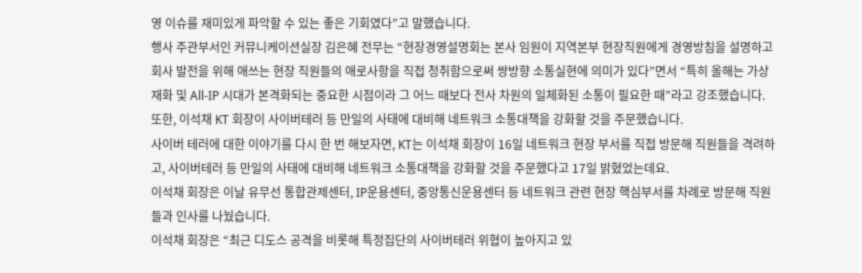영 이슈를 재미있게 파악할 수 있는 좋은 기회였다”고 말했습니다.
행사 주관부서인 커뮤니케이션실장 김은혜 전무는 “현장경영설명회는 본사 임원이 지역본부 현장직원에게 경영방침을 설명하고 회사 발전을 위해 애쓰는 현장 직원들의 애로사항을 직접 청취함으로써 쌍방향 소통실현에 의미가 있다”면서 “특히 올해는 가상재화 및 All-IP 시대가 본격화되는 중요한 시점이라 그 어느 때보다 전사 차원의 일체화된 소통이 필요한 때”라고 강조했습니다.
또한, 이석채 KT 회장이 사이버테러 등 만일의 사태에 대비해 네트워크 소통대책을 강화할 것을 주문했습니다.
사이버 테러에 대한 이야기를 다시 한 번 해보자면, KT는 이석채 회장이 16일 네트워크 현장 부서를 직접 방문해 직원들을 격려하고, 사이버테러 등 만일의 사태에 대비해 네트워크 소통대책을 강화할 것을 주문했다고 17일 밝혔었는데요.
이석채 회장은 이날 유무선 통합관제센터, IP운용센터, 중앙통신운용센터 등 네트워크 관련 현장 핵심부서를 차례로 방문해 직원들과 인사를 나눴습니다.
이석채 회장은 “최근 디도스 공격을 비롯해 특정집단의 사이버테러 위협이 높아지고 있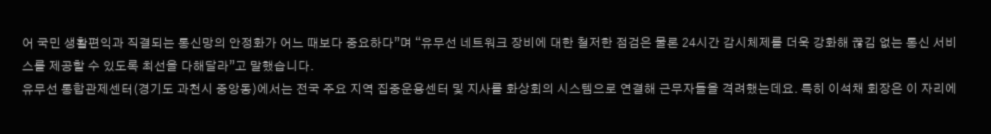어 국민 생활편익과 직결되는 통신망의 안정화가 어느 때보다 중요하다”며 “유무선 네트워크 장비에 대한 철저한 점검은 물론 24시간 감시체제를 더욱 강화해 끊김 없는 통신 서비스를 제공할 수 있도록 최선을 다해달라”고 말했습니다.
유무선 통합관제센터(경기도 과천시 중앙동)에서는 전국 주요 지역 집중운용센터 및 지사를 화상회의 시스템으로 연결해 근무자들을 격려했는데요. 특히 이석채 회장은 이 자리에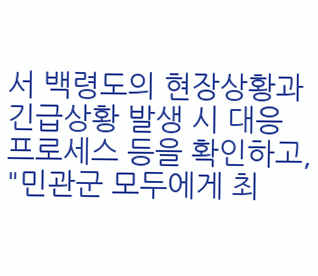서 백령도의 현장상황과 긴급상황 발생 시 대응 프로세스 등을 확인하고, "민관군 모두에게 최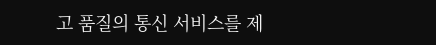고 품질의 통신 서비스를 제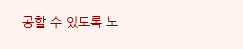공할 수 있도록 노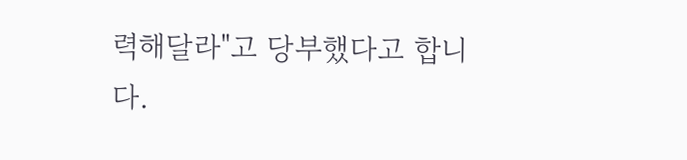력해달라"고 당부했다고 합니다.